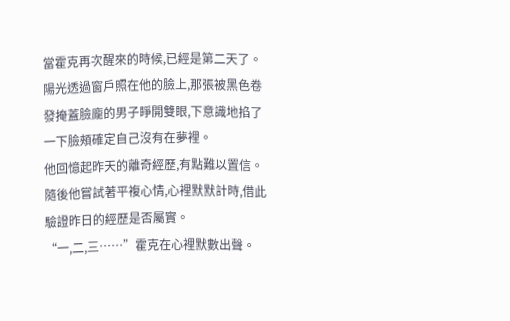當霍克再次醒來的時候,已經是第二天了。
陽光透過窗戶照在他的臉上,那張被黑色卷發掩蓋臉龐的男子睜開雙眼,下意識地掐了一下臉頰確定自己沒有在夢裡。
他回憶起昨天的離奇經歷,有點難以置信。隨後他嘗試著平複心情,心裡默默計時,借此驗證昨日的經歷是否屬實。
“一,二,三……”霍克在心裡默數出聲。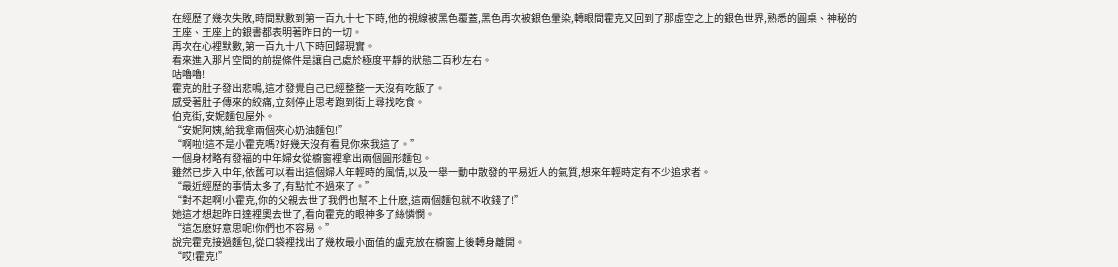在經歷了幾次失敗,時間默數到第一百九十七下時,他的視線被黑色覆蓋,黑色再次被銀色暈染,轉眼間霍克又回到了那虛空之上的銀色世界,熟悉的圓桌、神秘的王座、王座上的銀書都表明著昨日的一切。
再次在心裡默數,第一百九十八下時回歸現實。
看來進入那片空間的前提條件是讓自己處於極度平靜的狀態二百秒左右。
咕嚕嚕!
霍克的肚子發出悲鳴,這才發覺自己已經整整一天沒有吃飯了。
感受著肚子傳來的絞痛,立刻停止思考跑到街上尋找吃食。
伯克街,安妮麵包屋外。
“安妮阿姨,給我拿兩個夾心奶油麵包!”
“啊啦!這不是小霍克嗎?好幾天沒有看見你來我這了。”
一個身材略有發福的中年婦女從櫥窗裡拿出兩個圓形麵包。
雖然已步入中年,依舊可以看出這個婦人年輕時的風情,以及一舉一動中散發的平易近人的氣質,想來年輕時定有不少追求者。
“最近經歷的事情太多了,有點忙不過來了。”
“對不起啊!小霍克,你的父親去世了我們也幫不上什麽,這兩個麵包就不收錢了!”
她這才想起昨日達裡奧去世了,看向霍克的眼神多了絲憐憫。
“這怎麽好意思呢!你們也不容易。”
說完霍克接過麵包,從口袋裡找出了幾枚最小面值的盧克放在櫥窗上後轉身離開。
“哎!霍克!”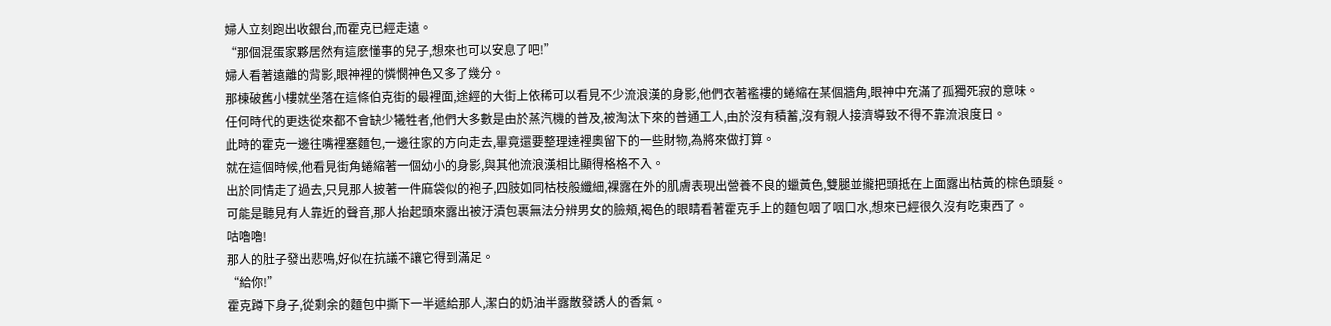婦人立刻跑出收銀台,而霍克已經走遠。
“那個混蛋家夥居然有這麽懂事的兒子,想來也可以安息了吧!”
婦人看著遠離的背影,眼神裡的憐憫神色又多了幾分。
那棟破舊小樓就坐落在這條伯克街的最裡面,途經的大街上依稀可以看見不少流浪漢的身影,他們衣著襤褸的蜷縮在某個牆角,眼神中充滿了孤獨死寂的意味。
任何時代的更迭從來都不會缺少犧牲者,他們大多數是由於蒸汽機的普及,被淘汰下來的普通工人,由於沒有積蓄,沒有親人接濟導致不得不靠流浪度日。
此時的霍克一邊往嘴裡塞麵包,一邊往家的方向走去,畢竟還要整理達裡奧留下的一些財物,為將來做打算。
就在這個時候,他看見街角蜷縮著一個幼小的身影,與其他流浪漢相比顯得格格不入。
出於同情走了過去,只見那人披著一件麻袋似的袍子,四肢如同枯枝般纖細,裸露在外的肌膚表現出營養不良的蠟黃色,雙腿並攏把頭抵在上面露出枯黃的棕色頭髮。
可能是聽見有人靠近的聲音,那人抬起頭來露出被汙漬包裹無法分辨男女的臉頰,褐色的眼睛看著霍克手上的麵包咽了咽口水,想來已經很久沒有吃東西了。
咕嚕嚕!
那人的肚子發出悲鳴,好似在抗議不讓它得到滿足。
“給你!”
霍克蹲下身子,從剩余的麵包中撕下一半遞給那人,潔白的奶油半露散發誘人的香氣。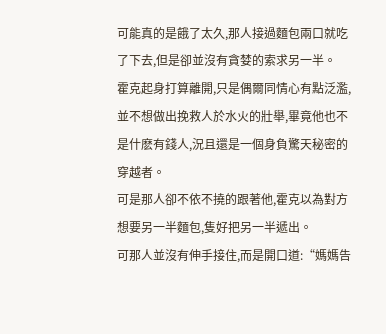可能真的是餓了太久,那人接過麵包兩口就吃了下去,但是卻並沒有貪婪的索求另一半。
霍克起身打算離開,只是偶爾同情心有點泛濫,並不想做出挽救人於水火的壯舉,畢竟他也不是什麽有錢人,況且還是一個身負驚天秘密的穿越者。
可是那人卻不依不撓的跟著他,霍克以為對方想要另一半麵包,隻好把另一半遞出。
可那人並沒有伸手接住,而是開口道:“媽媽告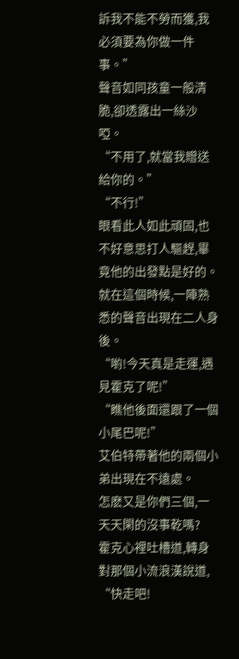訴我不能不勞而獲,我必須要為你做一件事。”
聲音如同孩童一般清脆,卻透露出一絲沙啞。
“不用了,就當我贈送給你的。”
“不行!”
眼看此人如此頑固,也不好意思打人驅趕,畢竟他的出發點是好的。
就在這個時候,一陣熟悉的聲音出現在二人身後。
“喲!今天真是走運,遇見霍克了呢!”
“瞧他後面還跟了一個小尾巴呢!”
艾伯特帶著他的兩個小弟出現在不遠處。
怎麽又是你們三個,一天天閑的沒事乾嗎?
霍克心裡吐槽道,轉身對那個小流浪漢說道,
“快走吧!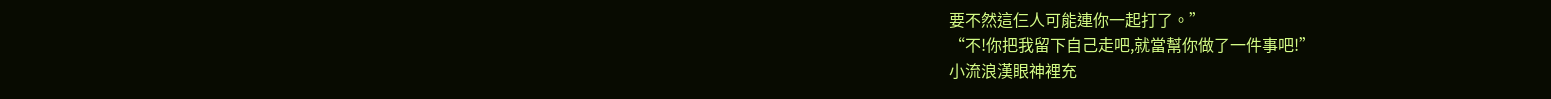要不然這仨人可能連你一起打了。”
“不!你把我留下自己走吧,就當幫你做了一件事吧!”
小流浪漢眼神裡充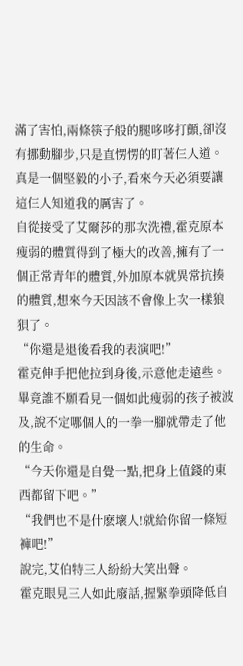滿了害怕,兩條筷子般的腿哆哆打顫,卻沒有挪動腳步,只是直愣愣的盯著仨人道。
真是一個堅毅的小子,看來今天必須要讓這仨人知道我的厲害了。
自從接受了艾爾莎的那次洗禮,霍克原本瘦弱的體質得到了極大的改善,擁有了一個正常青年的體質,外加原本就異常抗揍的體質,想來今天因該不會像上次一樣狼狽了。
“你還是退後看我的表演吧!”
霍克伸手把他拉到身後,示意他走遠些。
畢竟誰不願看見一個如此瘦弱的孩子被波及,說不定哪個人的一拳一腳就帶走了他的生命。
“今天你還是自覺一點,把身上值錢的東西都留下吧。”
“我們也不是什麽壞人!就給你留一條短褲吧!”
說完,艾伯特三人紛紛大笑出聲。
霍克眼見三人如此廢話,握緊拳頭降低自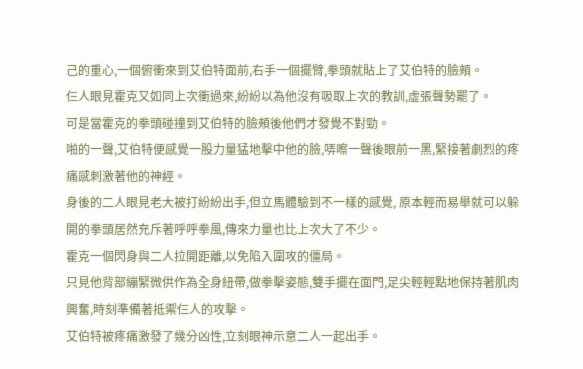己的重心,一個俯衝來到艾伯特面前,右手一個擺臂,拳頭就貼上了艾伯特的臉頰。
仨人眼見霍克又如同上次衝過來,紛紛以為他沒有吸取上次的教訓,虛張聲勢罷了。
可是當霍克的拳頭碰撞到艾伯特的臉頰後他們才發覺不對勁。
啪的一聲,艾伯特便感覺一股力量猛地擊中他的臉,哢嚓一聲後眼前一黑,緊接著劇烈的疼痛感刺激著他的神經。
身後的二人眼見老大被打紛紛出手,但立馬體驗到不一樣的感覺, 原本輕而易舉就可以躲開的拳頭居然充斥著呼呼拳風,傳來力量也比上次大了不少。
霍克一個閃身與二人拉開距離,以免陷入圍攻的僵局。
只見他背部繃緊微供作為全身紐帶,做拳擊姿態,雙手擺在面門,足尖輕輕點地保持著肌肉興奮,時刻準備著抵禦仨人的攻擊。
艾伯特被疼痛激發了幾分凶性,立刻眼神示意二人一起出手。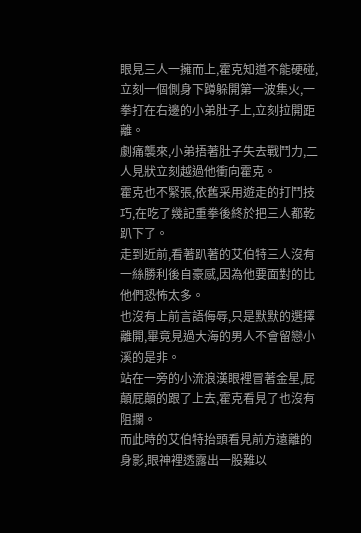眼見三人一擁而上,霍克知道不能硬碰,立刻一個側身下蹲躲開第一波集火,一拳打在右邊的小弟肚子上,立刻拉開距離。
劇痛襲來,小弟捂著肚子失去戰鬥力,二人見狀立刻越過他衝向霍克。
霍克也不緊張,依舊采用遊走的打鬥技巧,在吃了幾記重拳後終於把三人都乾趴下了。
走到近前,看著趴著的艾伯特三人沒有一絲勝利後自豪感,因為他要面對的比他們恐怖太多。
也沒有上前言語侮辱,只是默默的選擇離開,畢竟見過大海的男人不會留戀小溪的是非。
站在一旁的小流浪漢眼裡冒著金星,屁顛屁顛的跟了上去,霍克看見了也沒有阻攔。
而此時的艾伯特抬頭看見前方遠離的身影,眼神裡透露出一股難以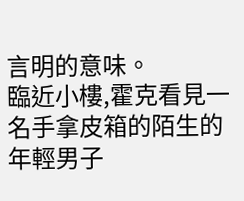言明的意味。
臨近小樓,霍克看見一名手拿皮箱的陌生的年輕男子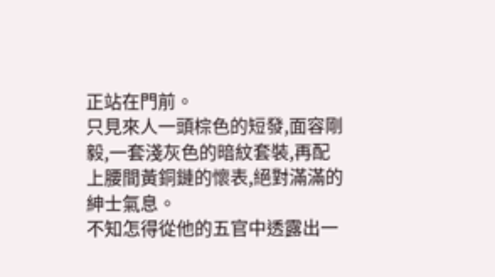正站在門前。
只見來人一頭棕色的短發,面容剛毅,一套淺灰色的暗紋套裝,再配上腰間黃銅鏈的懷表,絕對滿滿的紳士氣息。
不知怎得從他的五官中透露出一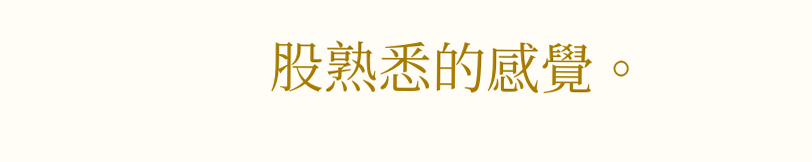股熟悉的感覺。